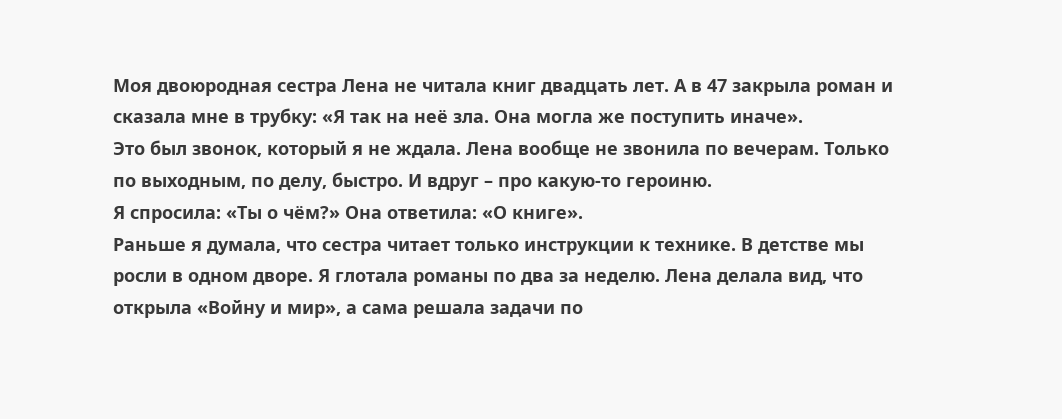Моя двоюродная сестра Лена не читала книг двадцать лет. А в 47 закрыла роман и сказала мне в трубку: «Я так на неё зла. Она могла же поступить иначе».
Это был звонок, который я не ждала. Лена вообще не звонила по вечерам. Только по выходным, по делу, быстро. И вдруг – про какую-то героиню.
Я спросила: «Ты о чём?» Она ответила: «О книге».
Раньше я думала, что сестра читает только инструкции к технике. В детстве мы росли в одном дворе. Я глотала романы по два за неделю. Лена делала вид, что открыла «Войну и мир», а сама решала задачи по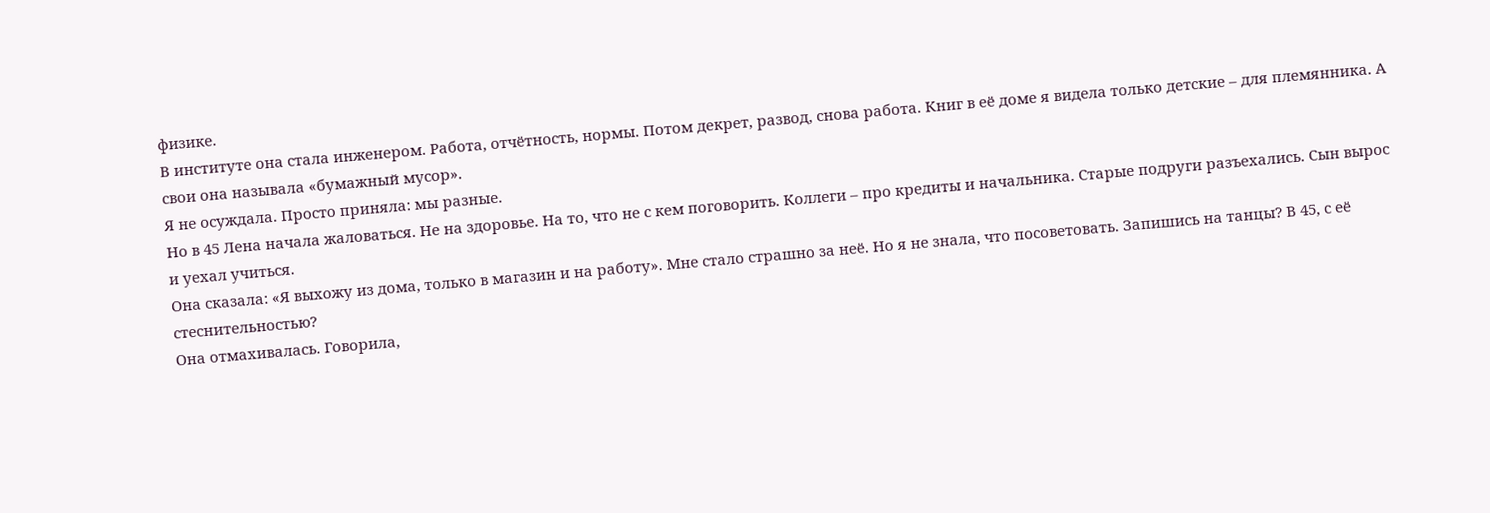физике.
В институте она стала инженером. Работа, отчётность, нормы. Потом декрет, развод, снова работа. Книг в её доме я видела только детские – для племянника. А свои она называла «бумажный мусор».
Я не осуждала. Просто приняла: мы разные.
Но в 45 Лена начала жаловаться. Не на здоровье. На то, что не с кем поговорить. Коллеги – про кредиты и начальника. Старые подруги разъехались. Сын вырос и уехал учиться.
Она сказала: «Я выхожу из дома, только в магазин и на работу». Мне стало страшно за неё. Но я не знала, что посоветовать. Запишись на танцы? В 45, с её стеснительностью?
Она отмахивалась. Говорила,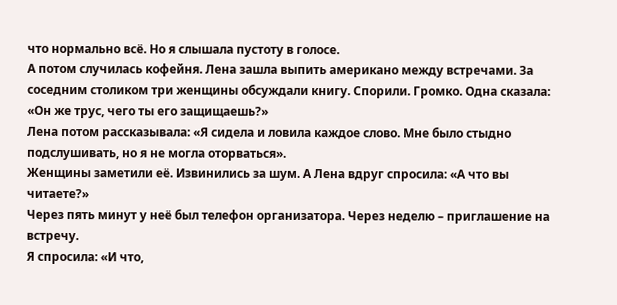что нормально всё. Но я слышала пустоту в голосе.
А потом случилась кофейня. Лена зашла выпить американо между встречами. За соседним столиком три женщины обсуждали книгу. Спорили. Громко. Одна сказала: «Он же трус, чего ты его защищаешь?»
Лена потом рассказывала: «Я сидела и ловила каждое слово. Мне было стыдно подслушивать, но я не могла оторваться».
Женщины заметили её. Извинились за шум. А Лена вдруг спросила: «А что вы читаете?»
Через пять минут у неё был телефон организатора. Через неделю – приглашение на встречу.
Я спросила: «И что,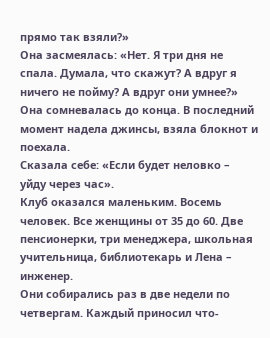прямо так взяли?»
Она засмеялась: «Нет. Я три дня не спала. Думала, что скажут? А вдруг я ничего не пойму? А вдруг они умнее?»
Она сомневалась до конца. В последний момент надела джинсы, взяла блокнот и поехала.
Сказала себе: «Если будет неловко – уйду через час».
Клуб оказался маленьким. Восемь человек. Все женщины от 35 до 60. Две пенсионерки, три менеджера, школьная учительница, библиотекарь и Лена – инженер.
Они собирались раз в две недели по четвергам. Каждый приносил что-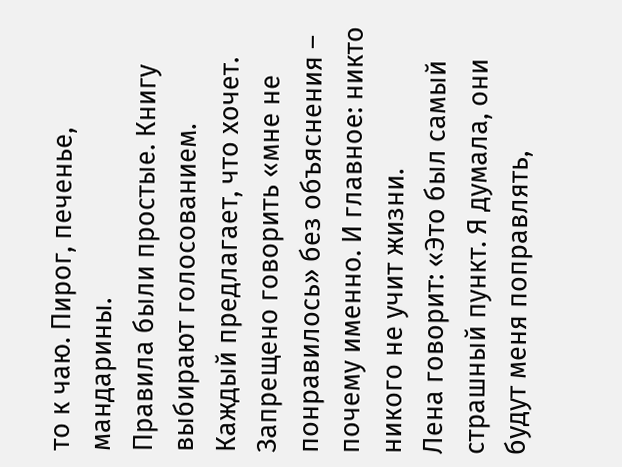то к чаю. Пирог, печенье, мандарины.
Правила были простые. Книгу выбирают голосованием. Каждый предлагает, что хочет. Запрещено говорить «мне не понравилось» без объяснения – почему именно. И главное: никто никого не учит жизни.
Лена говорит: «Это был самый страшный пункт. Я думала, они будут меня поправлять,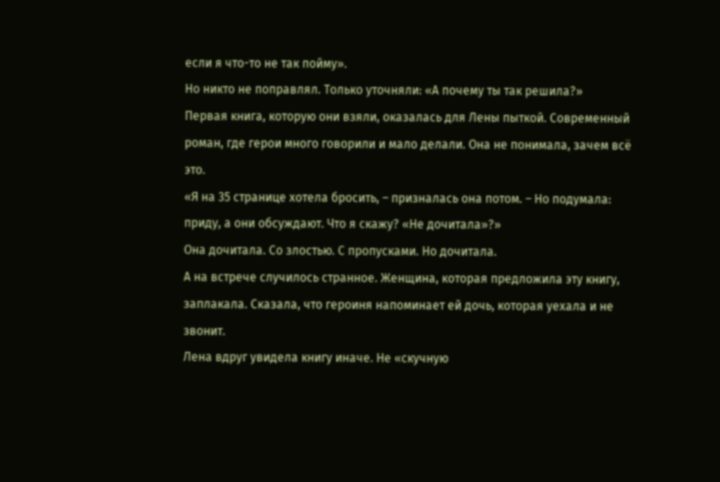если я что-то не так пойму».
Но никто не поправлял. Только уточняли: «А почему ты так решила?»
Первая книга, которую они взяли, оказалась для Лены пыткой. Современный роман, где герои много говорили и мало делали. Она не понимала, зачем всё это.
«Я на 35 странице хотела бросить, – призналась она потом. – Но подумала: приду, а они обсуждают. Что я скажу? «Не дочитала»?»
Она дочитала. Со злостью. С пропусками. Но дочитала.
А на встрече случилось странное. Женщина, которая предложила эту книгу, заплакала. Сказала, что героиня напоминает ей дочь, которая уехала и не звонит.
Лена вдруг увидела книгу иначе. Не «скучную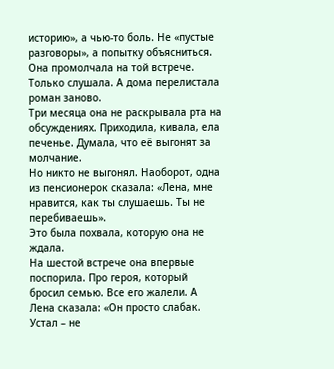историю», а чью-то боль. Не «пустые разговоры», а попытку объясниться.
Она промолчала на той встрече. Только слушала. А дома перелистала роман заново.
Три месяца она не раскрывала рта на обсуждениях. Приходила, кивала, ела печенье. Думала, что её выгонят за молчание.
Но никто не выгонял. Наоборот, одна из пенсионерок сказала: «Лена, мне нравится, как ты слушаешь. Ты не перебиваешь».
Это была похвала, которую она не ждала.
На шестой встрече она впервые поспорила. Про героя, который бросил семью. Все его жалели. А Лена сказала: «Он просто слабак. Устал – не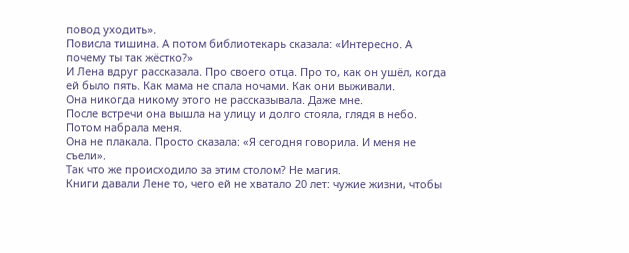повод уходить».
Повисла тишина. А потом библиотекарь сказала: «Интересно. А почему ты так жёстко?»
И Лена вдруг рассказала. Про своего отца. Про то, как он ушёл, когда ей было пять. Как мама не спала ночами. Как они выживали.
Она никогда никому этого не рассказывала. Даже мне.
После встречи она вышла на улицу и долго стояла, глядя в небо. Потом набрала меня.
Она не плакала. Просто сказала: «Я сегодня говорила. И меня не съели».
Так что же происходило за этим столом? Не магия.
Книги давали Лене то, чего ей не хватало 20 лет: чужие жизни, чтобы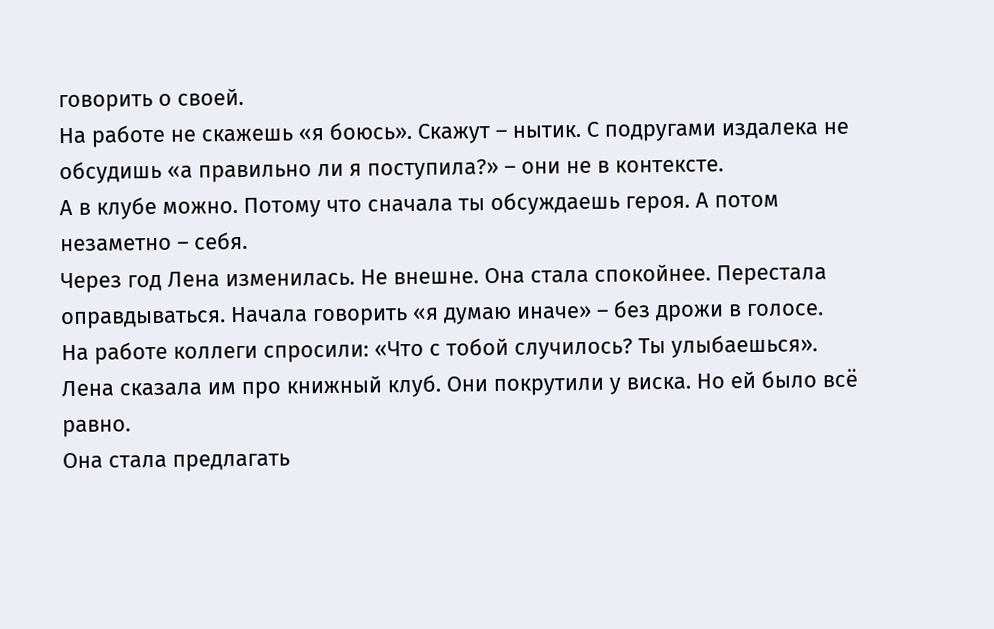говорить о своей.
На работе не скажешь «я боюсь». Скажут – нытик. С подругами издалека не обсудишь «а правильно ли я поступила?» – они не в контексте.
А в клубе можно. Потому что сначала ты обсуждаешь героя. А потом незаметно – себя.
Через год Лена изменилась. Не внешне. Она стала спокойнее. Перестала оправдываться. Начала говорить «я думаю иначе» – без дрожи в голосе.
На работе коллеги спросили: «Что с тобой случилось? Ты улыбаешься».
Лена сказала им про книжный клуб. Они покрутили у виска. Но ей было всё равно.
Она стала предлагать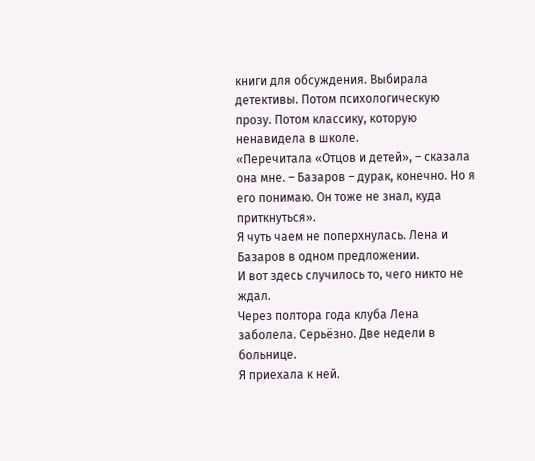книги для обсуждения. Выбирала детективы. Потом психологическую прозу. Потом классику, которую ненавидела в школе.
«Перечитала «Отцов и детей», – сказала она мне. – Базаров – дурак, конечно. Но я его понимаю. Он тоже не знал, куда приткнуться».
Я чуть чаем не поперхнулась. Лена и Базаров в одном предложении.
И вот здесь случилось то, чего никто не ждал.
Через полтора года клуба Лена заболела. Серьёзно. Две недели в больнице.
Я приехала к ней.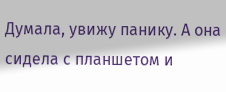Думала, увижу панику. А она сидела с планшетом и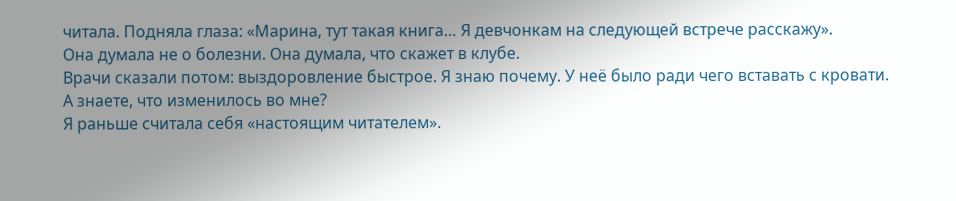читала. Подняла глаза: «Марина, тут такая книга… Я девчонкам на следующей встрече расскажу».
Она думала не о болезни. Она думала, что скажет в клубе.
Врачи сказали потом: выздоровление быстрое. Я знаю почему. У неё было ради чего вставать с кровати.
А знаете, что изменилось во мне?
Я раньше считала себя «настоящим читателем».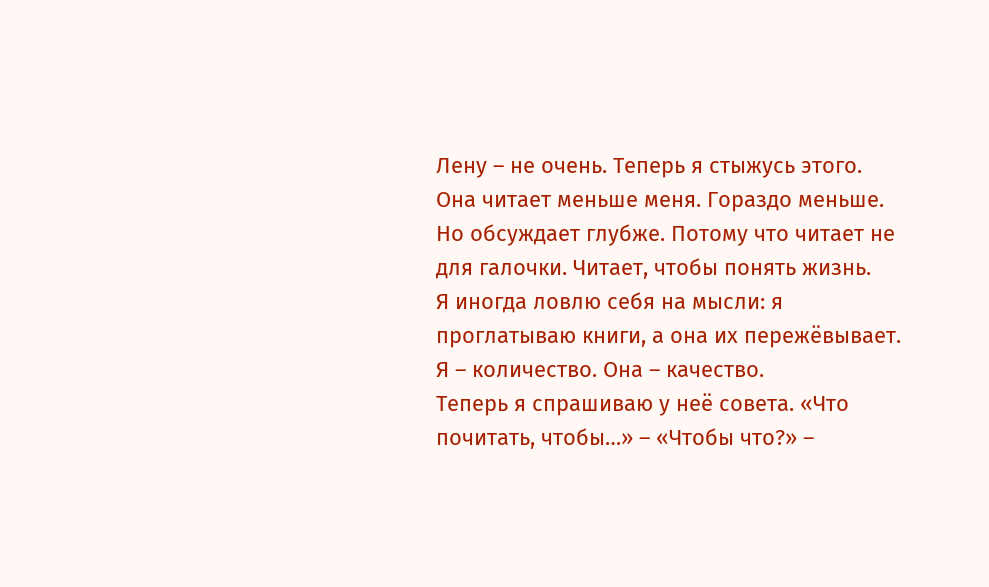Лену – не очень. Теперь я стыжусь этого.
Она читает меньше меня. Гораздо меньше. Но обсуждает глубже. Потому что читает не для галочки. Читает, чтобы понять жизнь.
Я иногда ловлю себя на мысли: я проглатываю книги, а она их пережёвывает. Я – количество. Она – качество.
Теперь я спрашиваю у неё совета. «Что почитать, чтобы…» – «Чтобы что?» –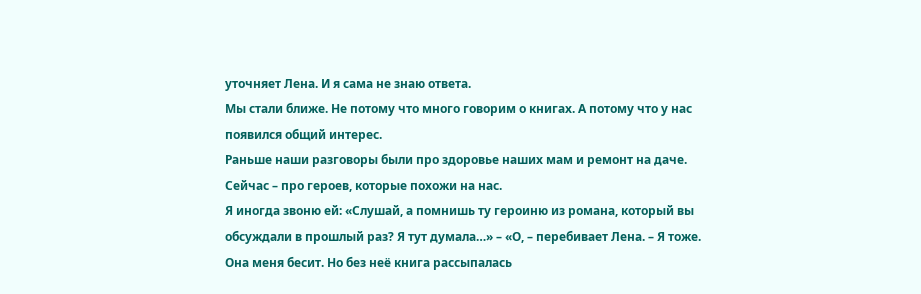уточняет Лена. И я сама не знаю ответа.
Мы стали ближе. Не потому что много говорим о книгах. А потому что у нас появился общий интерес.
Раньше наши разговоры были про здоровье наших мам и ремонт на даче. Сейчас – про героев, которые похожи на нас.
Я иногда звоню ей: «Слушай, а помнишь ту героиню из романа, который вы обсуждали в прошлый раз? Я тут думала…» – «О, – перебивает Лена. – Я тоже. Она меня бесит. Но без неё книга рассыпалась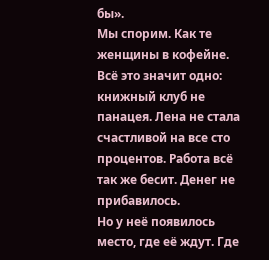бы».
Мы спорим. Как те женщины в кофейне.
Всё это значит одно: книжный клуб не панацея. Лена не стала счастливой на все сто процентов. Работа всё так же бесит. Денег не прибавилось.
Но у неё появилось место, где её ждут. Где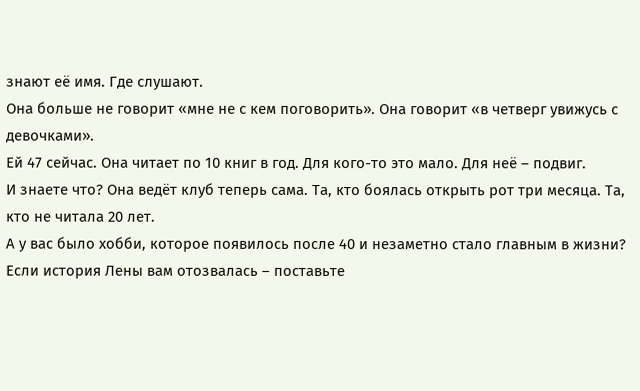знают её имя. Где слушают.
Она больше не говорит «мне не с кем поговорить». Она говорит «в четверг увижусь с девочками».
Ей 47 сейчас. Она читает по 10 книг в год. Для кого-то это мало. Для неё – подвиг.
И знаете что? Она ведёт клуб теперь сама. Та, кто боялась открыть рот три месяца. Та, кто не читала 20 лет.
А у вас было хобби, которое появилось после 40 и незаметно стало главным в жизни?
Если история Лены вам отозвалась – поставьте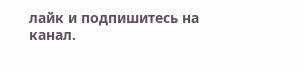лайк и подпишитесь на канал.